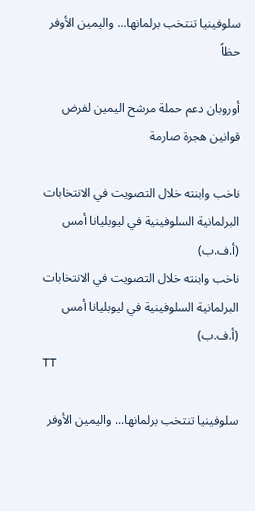سلوفينيا تنتخب برلمانها... واليمين الأوفر حظاً

أوروبان دعم حملة مرشح اليمين لفرض قوانين هجرة صارمة

ناخب وابنته خلال التصويت في الانتخابات البرلمانية السلوفينية في ليوبليانا أمس (أ.ف.ب)
ناخب وابنته خلال التصويت في الانتخابات البرلمانية السلوفينية في ليوبليانا أمس (أ.ف.ب)
TT

سلوفينيا تنتخب برلمانها... واليمين الأوفر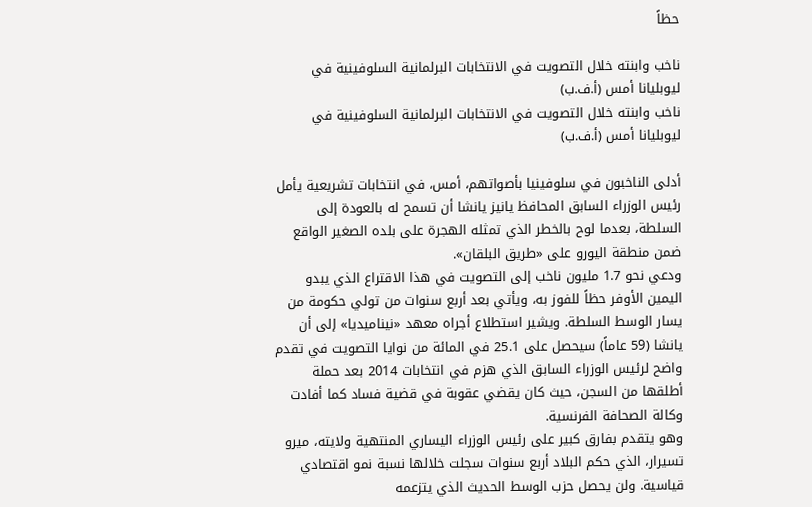حظاً

ناخب وابنته خلال التصويت في الانتخابات البرلمانية السلوفينية في ليوبليانا أمس (أ.ف.ب)
ناخب وابنته خلال التصويت في الانتخابات البرلمانية السلوفينية في ليوبليانا أمس (أ.ف.ب)

أدلى الناخبون في سلوفينيا بأصواتهم، أمس، في انتخابات تشريعية يأمل رئيس الوزراء السابق المحافظ يانيز يانشا أن تسمح له بالعودة إلى السلطة، بعدما لوح بالخطر الذي تمثله الهجرة على بلده الصغير الواقع ضمن منطقة اليورو على «طريق البلقان».
ودعي نحو 1.7 مليون ناخب إلى التصويت في هذا الاقتراع الذي يبدو اليمين الأوفر حظاً للفوز به، ويأتي بعد أربع سنوات من تولي حكومة من يسار الوسط السلطة. ويشير استطلاع أجراه معهد «نيناميديا» إلى أن يانشا (59 عاماً) سيحصل على 25.1 في المائة من نوايا التصويت في تقدم واضح لرئيس الوزراء السابق الذي هزم في انتخابات 2014 بعد حملة أطلقها من السجن، حيث كان يقضي عقوبة في قضية فساد كما أفادت وكالة الصحافة الفرنسية.
وهو يتقدم بفارق كبير على رئيس الوزراء اليساري المنتهية ولايته، ميرو تسيرار، الذي حكم البلاد أربع سنوات سجلت خلالها نسبة نمو اقتصادي قياسية. ولن يحصل حزب الوسط الحديث الذي يتزعمه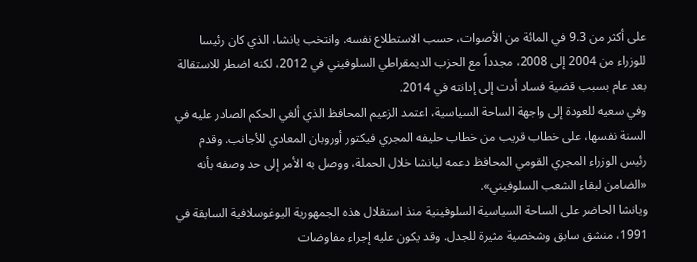على أكثر من 9.3 في المائة من الأصوات، حسب الاستطلاع نفسه. وانتخب يانشا، الذي كان رئيسا للوزراء من 2004 إلى 2008، مجدداً مع الحزب الديمقراطي السلوفيني في 2012، لكنه اضطر للاستقالة بعد عام بسبب قضية فساد أدت إلى إدانته في 2014.
وفي سعيه للعودة إلى واجهة الساحة السياسية، اعتمد الزعيم المحافظ الذي ألغي الحكم الصادر عليه في السنة نفسها، على خطاب قريب من خطاب حليفه المجري فيكتور أوروبان المعادي للأجانب. وقدم رئيس الوزراء المجري القومي المحافظ دعمه ليانشا خلال الحملة، ووصل به الأمر إلى حد وصفه بأنه «الضامن لبقاء الشعب السلوفيني».
ويانشا الحاضر على الساحة السياسية السلوفينية منذ استقلال هذه الجمهورية اليوغوسلافية السابقة في 1991، منشق سابق وشخصية مثيرة للجدل. وقد يكون عليه إجراء مفاوضات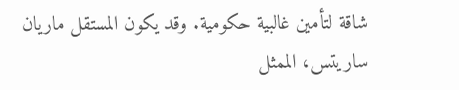شاقة لتأمين غالبية حكومية. وقد يكون المستقل ماريان ساريتس، الممثل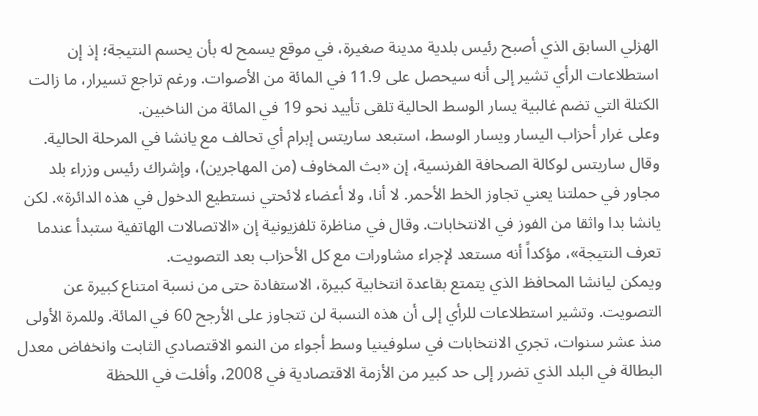الهزلي السابق الذي أصبح رئيس بلدية مدينة صغيرة، في موقع يسمح له بأن يحسم النتيجة؛ إذ إن استطلاعات الرأي تشير إلى أنه سيحصل على 11.9 في المائة من الأصوات. ورغم تراجع تسيرار، ما زالت الكتلة التي تضم غالبية يسار الوسط الحالية تلقى تأييد نحو 19 في المائة من الناخبين.
وعلى غرار أحزاب اليسار ويسار الوسط، استبعد ساريتس إبرام أي تحالف مع يانشا في المرحلة الحالية.
وقال ساريتس لوكالة الصحافة الفرنسية، إن «بث المخاوف (من المهاجرين)، وإشراك رئيس وزراء بلد مجاور في حملتنا يعني تجاوز الخط الأحمر. لا أنا، ولا أعضاء لائحتي نستطيع الدخول في هذه الدائرة». لكن يانشا بدا واثقا من الفوز في الانتخابات. وقال في مناظرة تلفزيونية إن «الاتصالات الهاتفية ستبدأ عندما تعرف النتيجة»، مؤكداً أنه مستعد لإجراء مشاورات مع كل الأحزاب بعد التصويت.
ويمكن ليانشا المحافظ الذي يتمتع بقاعدة انتخابية كبيرة، الاستفادة حتى من نسبة امتناع كبيرة عن التصويت. وتشير استطلاعات للرأي إلى أن هذه النسبة لن تتجاوز على الأرجح 60 في المائة. وللمرة الأولى منذ عشر سنوات، تجري الانتخابات في سلوفينيا وسط أجواء من النمو الاقتصادي الثابت وانخفاض معدل البطالة في البلد الذي تضرر إلى حد كبير من الأزمة الاقتصادية في 2008، وأفلت في اللحظة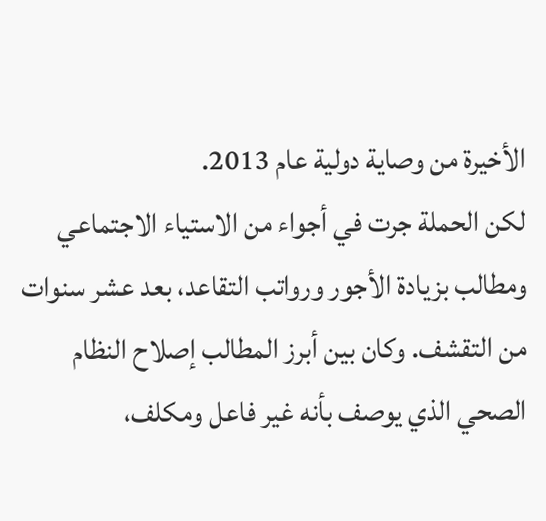الأخيرة من وصاية دولية عام 2013.
لكن الحملة جرت في أجواء من الاستياء الاجتماعي ومطالب بزيادة الأجور ورواتب التقاعد، بعد عشر سنوات من التقشف. وكان بين أبرز المطالب إصلاح النظام الصحي الذي يوصف بأنه غير فاعل ومكلف،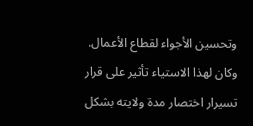وتحسين الأجواء لقطاع الأعمال. وكان لهذا الاستياء تأثير على قرار تسيرار اختصار مدة ولايته بشكل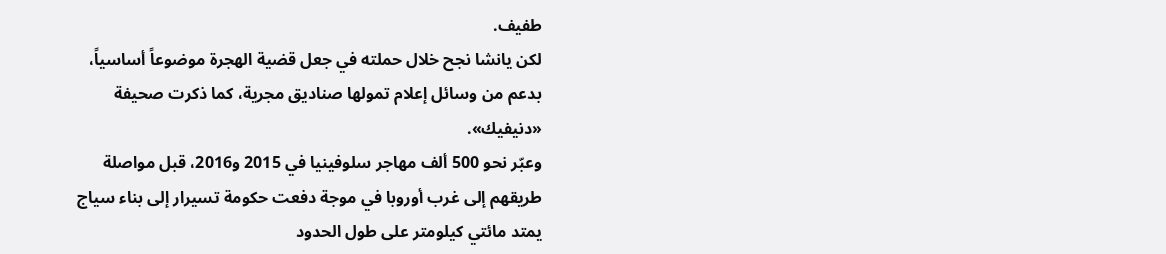طفيف.
لكن يانشا نجح خلال حملته في جعل قضية الهجرة موضوعاً أساسياً، بدعم من وسائل إعلام تمولها صناديق مجرية، كما ذكرت صحيفة «دنيفيك».
وعبّر نحو 500 ألف مهاجر سلوفينيا في 2015 و2016، قبل مواصلة طريقهم إلى غرب أوروبا في موجة دفعت حكومة تسيرار إلى بناء سياج يمتد مائتي كيلومتر على طول الحدود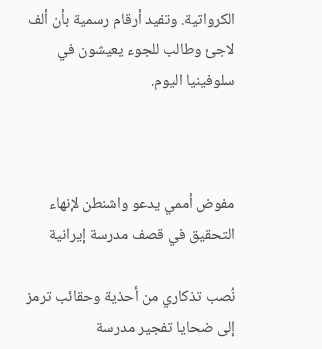الكرواتية. وتفيد أرقام رسمية بأن ألف لاجئ وطالب للجوء يعيشون في سلوفينيا اليوم.



مفوض أممي يدعو واشنطن لإنهاء التحقيق في قصف مدرسة إيرانية

نُصب تذكاري من أحذية وحقائب ترمز إلى ضحايا تفجير مدرسة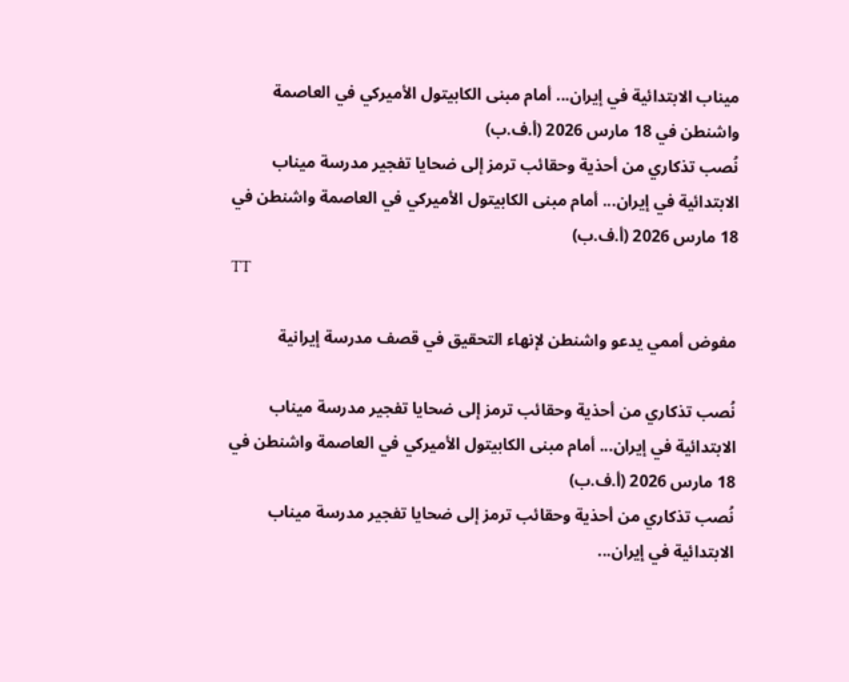ميناب الابتدائية في إيران... أمام مبنى الكابيتول الأميركي في العاصمة واشنطن في 18 مارس 2026 (أ.ف.ب)
نُصب تذكاري من أحذية وحقائب ترمز إلى ضحايا تفجير مدرسة ميناب الابتدائية في إيران... أمام مبنى الكابيتول الأميركي في العاصمة واشنطن في 18 مارس 2026 (أ.ف.ب)
TT

مفوض أممي يدعو واشنطن لإنهاء التحقيق في قصف مدرسة إيرانية

نُصب تذكاري من أحذية وحقائب ترمز إلى ضحايا تفجير مدرسة ميناب الابتدائية في إيران... أمام مبنى الكابيتول الأميركي في العاصمة واشنطن في 18 مارس 2026 (أ.ف.ب)
نُصب تذكاري من أحذية وحقائب ترمز إلى ضحايا تفجير مدرسة ميناب الابتدائية في إيران...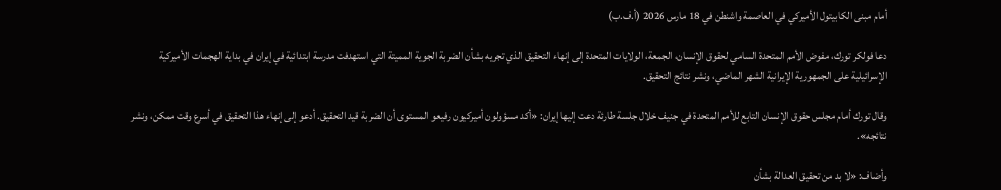أمام مبنى الكابيتول الأميركي في العاصمة واشنطن في 18 مارس 2026 (أ.ف.ب)

دعا فولكر تورك، مفوض الأمم المتحدة السامي لحقوق الإنسان، الجمعة، الولايات المتحدة إلى إنهاء التحقيق الذي تجريه بشأن الضربة الجوية المميتة التي استهدفت مدرسة ابتدائية في إيران في بداية الهجمات الأميركية الإسرائيلية على الجمهورية الإيرانية الشهر الماضي، ونشر نتائج التحقيق.

وقال تورك أمام مجلس حقوق الإنسان التابع للأمم المتحدة في جنيف خلال جلسة طارئة دعت إليها إيران: «أكد مسؤولون أميركيون رفيعو المستوى أن الضربة قيد التحقيق. أدعو إلى إنهاء هذا التحقيق في أسرع وقت ممكن، ونشر نتائجه».

وأضاف: «لا بد من تحقيق العدالة بشأن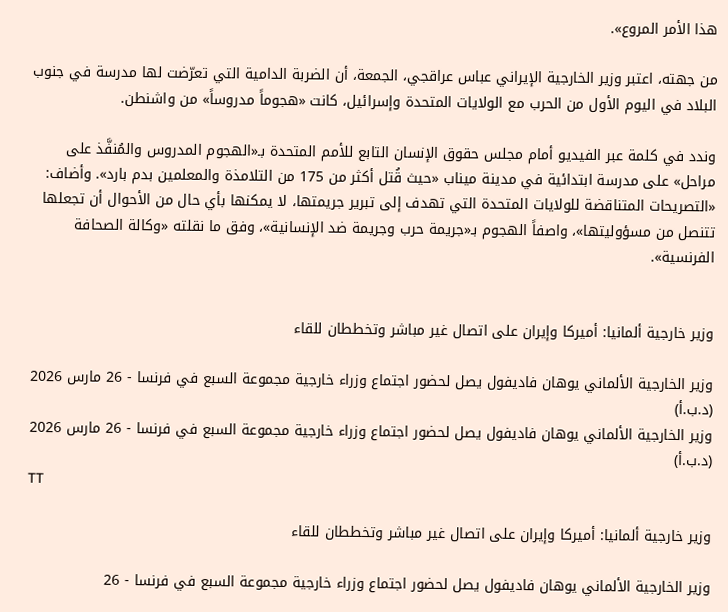هذا الأمر المروع».

من جهته، اعتبر وزير الخارجية الإيراني عباس عراقجي، الجمعة، أن الضربة الدامية التي تعرّضت لها مدرسة في جنوب البلاد في اليوم الأول من الحرب مع الولايات المتحدة وإسرائيل، كانت «هجوماً مدروساً» من واشنطن.

وندد في كلمة عبر الفيديو أمام مجلس حقوق الإنسان التابع للأمم المتحدة بـ«الهجوم المدروس والمُنفَّذ على مراحل» على مدرسة ابتدائية في مدينة ميناب «حيث قُتل أكثر من 175 من التلامذة والمعلمين بدم بارد». وأضاف: «التصريحات المتناقضة للولايات المتحدة التي تهدف إلى تبرير جريمتها، لا يمكنها بأي حال من الأحوال أن تجعلها تتنصل من مسؤوليتها»، واصفاً الهجوم بـ«جريمة حرب وجريمة ضد الإنسانية»، وفق ما نقلته «وكالة الصحافة الفرنسية».


وزير خارجية ألمانيا: أميركا وإيران على اتصال غير مباشر وتخططان للقاء

وزير الخارجية الألماني يوهان فاديفول يصل لحضور اجتماع وزراء خارجية مجموعة السبع في فرنسا - 26 مارس 2026 (د.ب.أ)
وزير الخارجية الألماني يوهان فاديفول يصل لحضور اجتماع وزراء خارجية مجموعة السبع في فرنسا - 26 مارس 2026 (د.ب.أ)
TT

وزير خارجية ألمانيا: أميركا وإيران على اتصال غير مباشر وتخططان للقاء

وزير الخارجية الألماني يوهان فاديفول يصل لحضور اجتماع وزراء خارجية مجموعة السبع في فرنسا - 26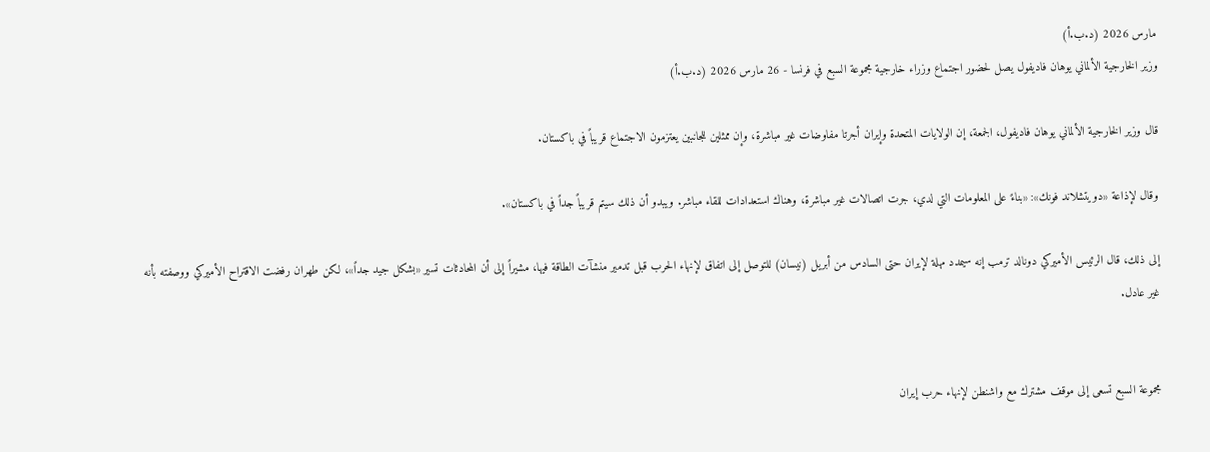مارس 2026 (د.ب.أ)
وزير الخارجية الألماني يوهان فاديفول يصل لحضور اجتماع وزراء خارجية مجموعة السبع في فرنسا - 26 مارس 2026 (د.ب.أ)

قال وزير الخارجية الألماني يوهان فاديفول، الجمعة، إن الولايات المتحدة وإيران أجرتا مفاوضات غير مباشرة، وإن ممثلين للجانبين يعتزمون الاجتماع قريباً في باكستان.

وقال لإذاعة «دويتشلاند فونك»: «بناءً على المعلومات التي لدي، جرت اتصالات غير مباشرة، وهناك استعدادات للقاء مباشر. ويبدو أن ذلك سيتم قريباً جداً في باكستان».

إلى ذلك، قال الرئيس الأميركي دونالد ترمب إنه سيمدد مهلة لإيران حتى السادس من أبريل (نيسان) للتوصل إلى اتفاق لإنهاء الحرب قبل تدمير منشآت الطاقة فيها، مشيراً إلى أن المحادثات تسير «بشكل جيد جداً»، لكن طهران رفضت الاقتراح الأميركي ووصفته بأنه غير عادل.


مجموعة السبع تسعى إلى موقف مشترك مع واشنطن لإنهاء حرب إيران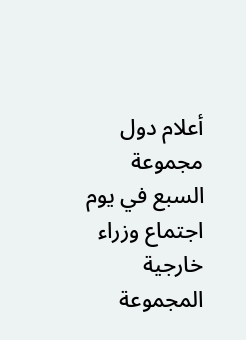أعلام دول مجموعة السبع في يوم اجتماع وزراء خارجية المجموعة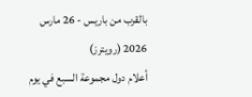بالقرب من باريس - 26 مارس 2026 (رويترز)
أعلام دول مجموعة السبع في يوم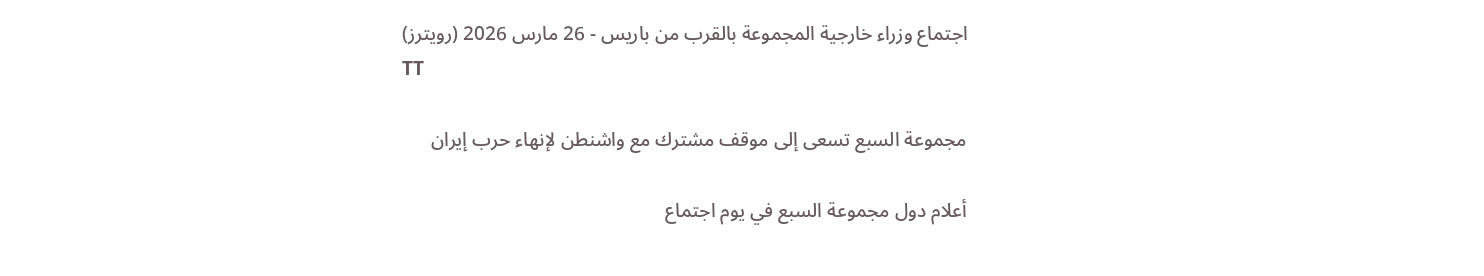اجتماع وزراء خارجية المجموعة بالقرب من باريس - 26 مارس 2026 (رويترز)
TT

مجموعة السبع تسعى إلى موقف مشترك مع واشنطن لإنهاء حرب إيران

أعلام دول مجموعة السبع في يوم اجتماع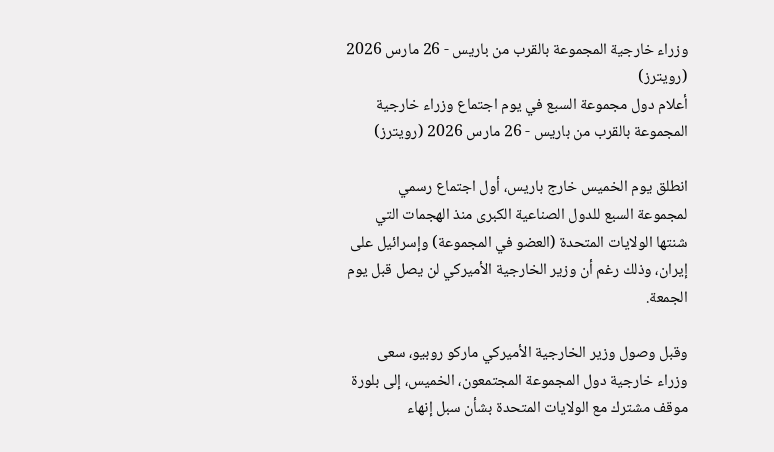وزراء خارجية المجموعة بالقرب من باريس - 26 مارس 2026 (رويترز)
أعلام دول مجموعة السبع في يوم اجتماع وزراء خارجية المجموعة بالقرب من باريس - 26 مارس 2026 (رويترز)

انطلق يوم الخميس خارج باريس، أول اجتماع رسمي لمجموعة السبع للدول الصناعية الكبرى منذ الهجمات التي شنتها الولايات المتحدة (العضو في المجموعة) وإسرائيل على إيران، وذلك رغم أن وزير الخارجية الأميركي لن يصل قبل يوم الجمعة.

وقبل وصول وزير الخارجية الأميركي ماركو روبيو، سعى وزراء خارجية دول المجموعة المجتمعون، الخميس، إلى بلورة موقف مشترك مع الولايات المتحدة بشأن سبل إنهاء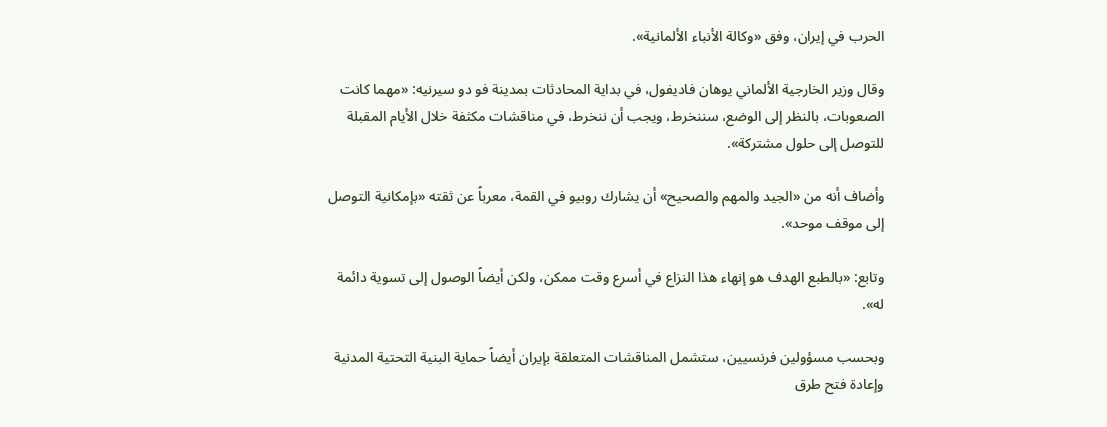الحرب في إيران، وفق «وكالة الأنباء الألمانية».

وقال وزير الخارجية الألماني يوهان فاديفول، في بداية المحادثات بمدينة فو دو سيرنيه: «مهما كانت الصعوبات، بالنظر إلى الوضع، سننخرط، ويجب أن ننخرط، في مناقشات مكثفة خلال الأيام المقبلة للتوصل إلى حلول مشتركة».

وأضاف أنه من «الجيد والمهم والصحيح» أن يشارك روبيو في القمة، معرباً عن ثقته «بإمكانية التوصل إلى موقف موحد».

وتابع: «بالطبع الهدف هو إنهاء هذا النزاع في أسرع وقت ممكن، ولكن أيضاً الوصول إلى تسوية دائمة له».

وبحسب مسؤولين فرنسيين، ستشمل المناقشات المتعلقة بإيران أيضاً حماية البنية التحتية المدنية وإعادة فتح طرق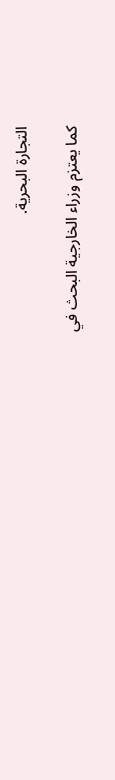التجارة البحرية.

كما يعتزم وزراء الخارجية البحث في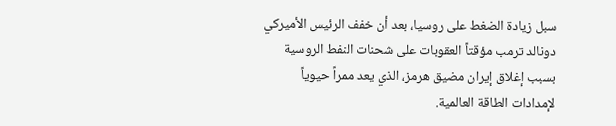سبل زيادة الضغط على روسيا، بعد أن خفف الرئيس الأميركي دونالد ترمب مؤقتاً العقوبات على شحنات النفط الروسية بسبب إغلاق إيران مضيق هرمز، الذي يعد ممراً حيوياً لإمدادات الطاقة العالمية.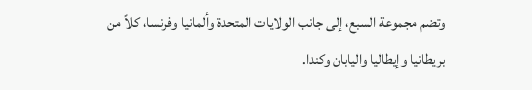وتضم مجموعة السبع، إلى جانب الولايات المتحدة وألمانيا وفرنسا، كلاً من بريطانيا وإيطاليا واليابان وكندا.